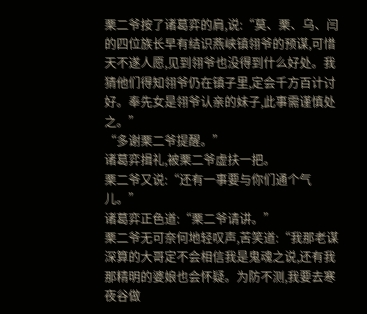栗二爷按了诸葛弈的肩,说:“莫、栗、乌、闫的四位族长早有结识燕峡镇翎爷的预谋,可惜天不遂人愿,见到翎爷也没得到什么好处。我猜他们得知翎爷仍在镇子里,定会千方百计讨好。奉先女是翎爷认亲的妹子,此事需谨慎处之。”
“多谢栗二爷提醒。”
诸葛弈揖礼,被栗二爷虚扶一把。
栗二爷又说:“还有一事要与你们通个气儿。”
诸葛弈正色道:“栗二爷请讲。”
栗二爷无可奈何地轻叹声,苦笑道:“我那老谋深算的大哥定不会相信我是鬼魂之说,还有我那精明的婆娘也会怀疑。为防不测,我要去寒夜谷做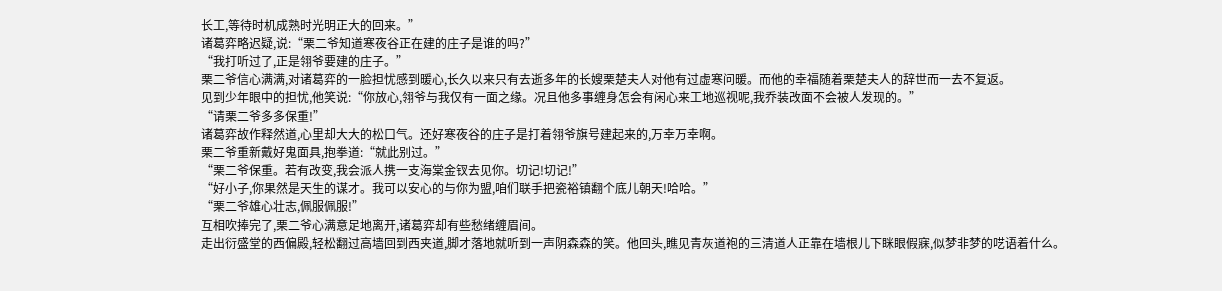长工,等待时机成熟时光明正大的回来。”
诸葛弈略迟疑,说:“栗二爷知道寒夜谷正在建的庄子是谁的吗?”
“我打听过了,正是翎爷要建的庄子。”
栗二爷信心满满,对诸葛弈的一脸担忧感到暖心,长久以来只有去逝多年的长嫂栗楚夫人对他有过虚寒问暖。而他的幸福随着栗楚夫人的辞世而一去不复返。
见到少年眼中的担忧,他笑说:“你放心,翎爷与我仅有一面之缘。况且他多事缠身怎会有闲心来工地巡视呢,我乔装改面不会被人发现的。”
“请栗二爷多多保重!”
诸葛弈故作释然道,心里却大大的松口气。还好寒夜谷的庄子是打着翎爷旗号建起来的,万幸万幸啊。
栗二爷重新戴好鬼面具,抱拳道:“就此别过。”
“栗二爷保重。若有改变,我会派人携一支海棠金钗去见你。切记!切记!”
“好小子,你果然是天生的谋才。我可以安心的与你为盟,咱们联手把瓷裕镇翻个底儿朝天!哈哈。”
“栗二爷雄心壮志,佩服佩服!”
互相吹捧完了,栗二爷心满意足地离开,诸葛弈却有些愁绪缠眉间。
走出衍盛堂的西偏殿,轻松翻过高墙回到西夹道,脚才落地就听到一声阴森森的笑。他回头,瞧见青灰道袍的三清道人正靠在墙根儿下眯眼假寐,似梦非梦的呓语着什么。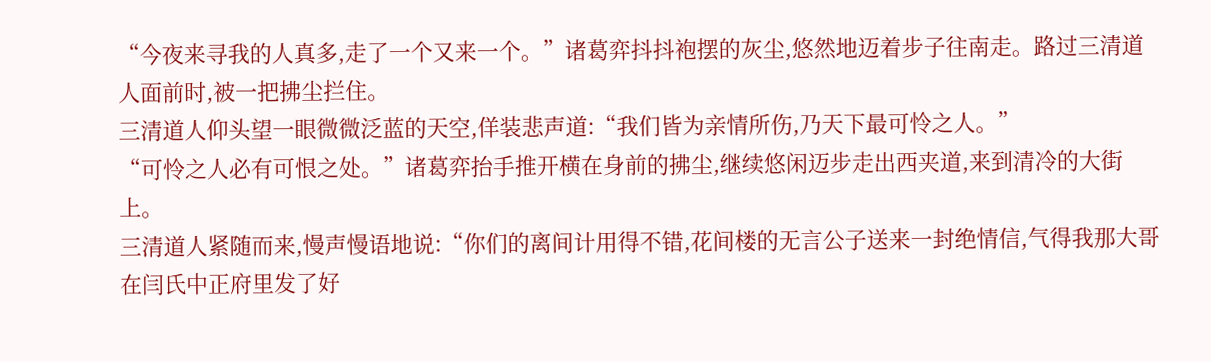“今夜来寻我的人真多,走了一个又来一个。”诸葛弈抖抖袍摆的灰尘,悠然地迈着步子往南走。路过三清道人面前时,被一把拂尘拦住。
三清道人仰头望一眼微微泛蓝的天空,佯装悲声道:“我们皆为亲情所伤,乃天下最可怜之人。”
“可怜之人必有可恨之处。”诸葛弈抬手推开横在身前的拂尘,继续悠闲迈步走出西夹道,来到清冷的大街上。
三清道人紧随而来,慢声慢语地说:“你们的离间计用得不错,花间楼的无言公子送来一封绝情信,气得我那大哥在闫氏中正府里发了好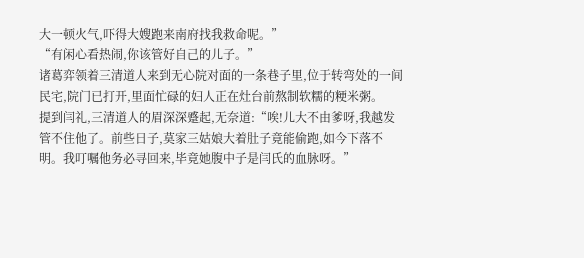大一顿火气,吓得大嫂跑来南府找我救命呢。”
“有闲心看热闹,你该管好自己的儿子。”
诸葛弈领着三清道人来到无心院对面的一条巷子里,位于转弯处的一间民宅,院门已打开,里面忙碌的妇人正在灶台前熬制软糯的粳米粥。
提到闫礼,三清道人的眉深深蹙起,无奈道:“唉!儿大不由爹呀,我越发管不住他了。前些日子,莫家三姑娘大着肚子竟能偷跑,如今下落不明。我叮嘱他务必寻回来,毕竟她腹中子是闫氏的血脉呀。”